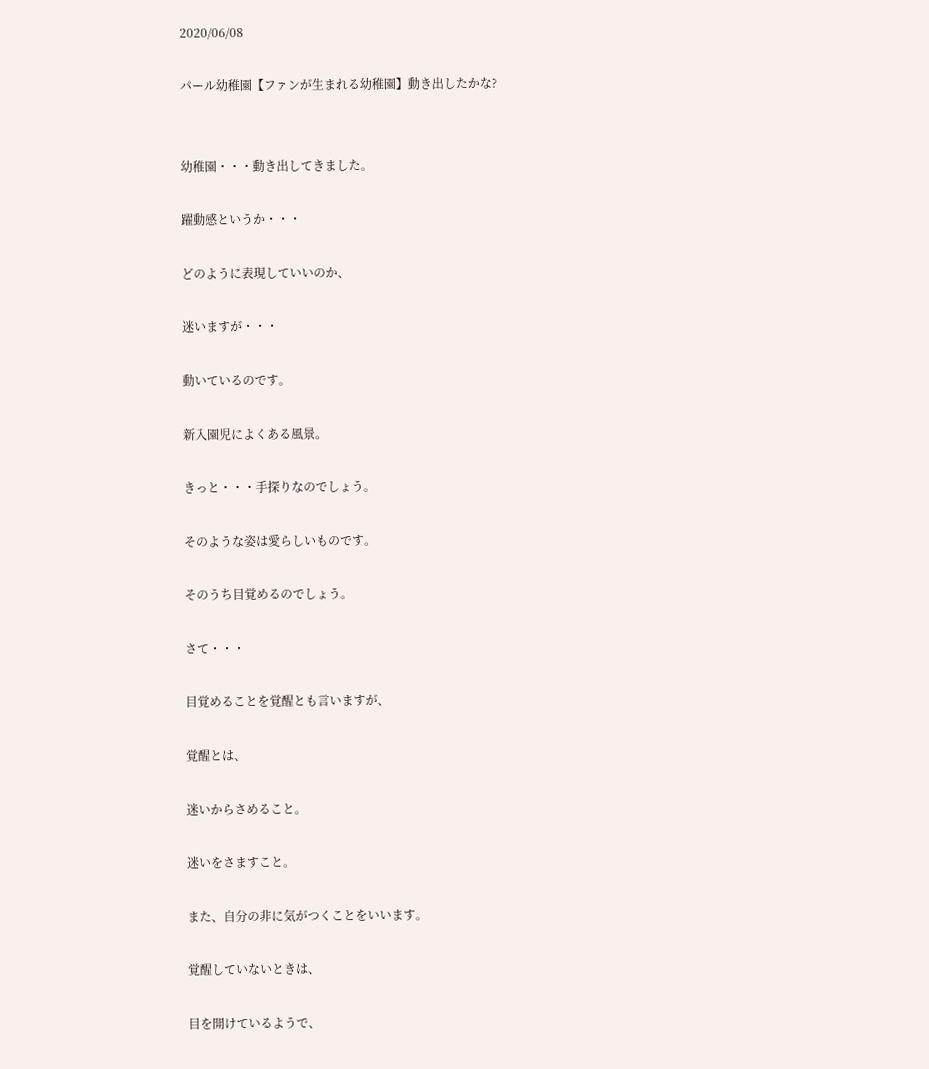2020/06/08

パール幼稚園【ファンが生まれる幼稚園】動き出したかな?


幼稚園・・・動き出してきました。

躍動感というか・・・

どのように表現していいのか、

迷いますが・・・

動いているのです。

新入園児によくある風景。

きっと・・・手探りなのでしょう。

そのような姿は愛らしいものです。

そのうち目覚めるのでしょう。

さて・・・

目覚めることを覚醒とも言いますが、

覚醒とは、

迷いからさめること。

迷いをさますこと。

また、自分の非に気がつくことをいいます。

覚醒していないときは、

目を開けているようで、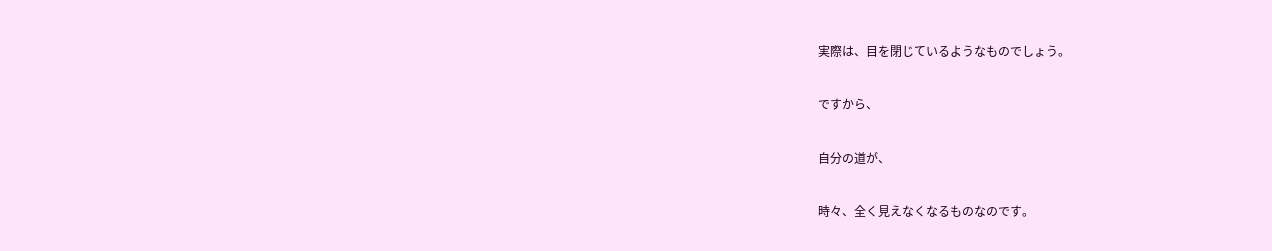実際は、目を閉じているようなものでしょう。

ですから、

自分の道が、

時々、全く見えなくなるものなのです。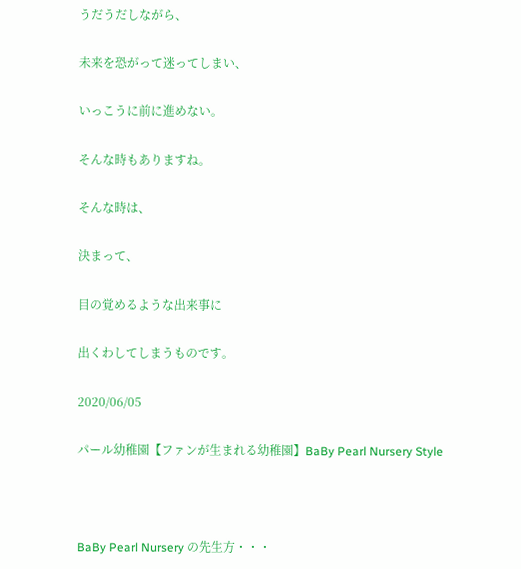うだうだしながら、

未来を恐がって迷ってしまい、

いっこうに前に進めない。

そんな時もありますね。

そんな時は、

決まって、

目の覚めるような出来事に

出くわしてしまうものです。

2020/06/05

パール幼稚園【ファンが生まれる幼稚園】BaBy Pearl Nursery Style



BaBy Pearl Nursery の先生方・・・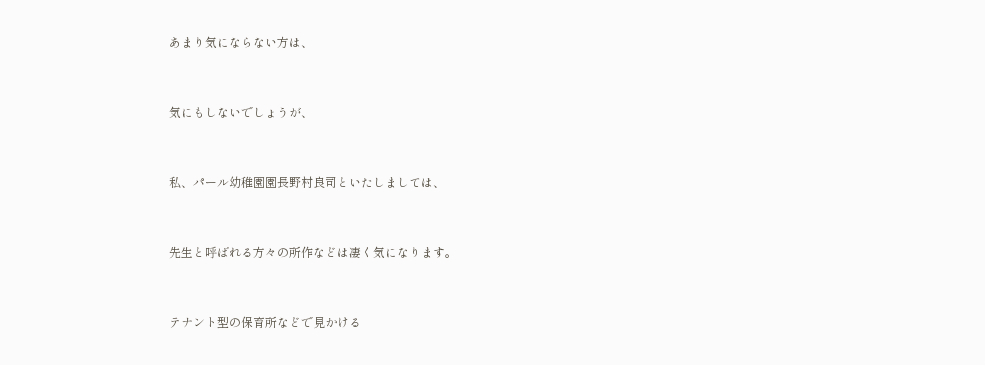あまり気にならない方は、


気にもしないでしょうが、


私、パール幼稚園園長野村良司といたしましては、


先生と呼ばれる方々の所作などは凄く気になります。


テナント型の保育所などで見かける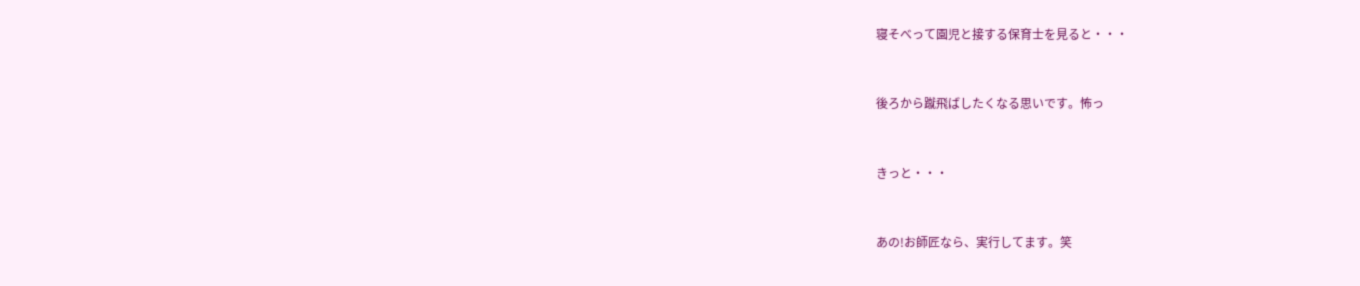寝そべって園児と接する保育士を見ると・・・


後ろから蹴飛ばしたくなる思いです。怖っ


きっと・・・


あの!お師匠なら、実行してます。笑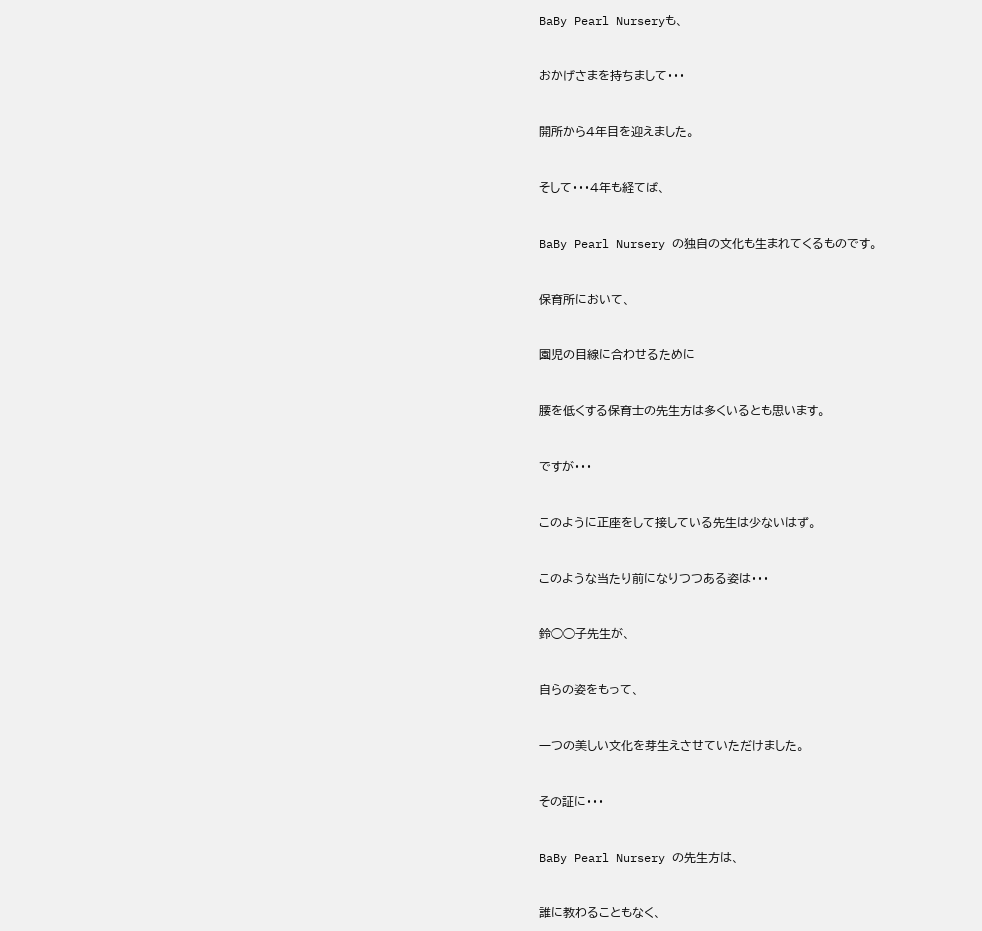BaBy Pearl Nurseryも、


おかげさまを持ちまして・・・


開所から4年目を迎えました。


そして・・・4年も経てば、


BaBy Pearl Nursery の独自の文化も生まれてくるものです。


保育所において、


園児の目線に合わせるために


腰を低くする保育士の先生方は多くいるとも思います。


ですが・・・


このように正座をして接している先生は少ないはず。


このような当たり前になりつつある姿は・・・


鈴◯◯子先生が、


自らの姿をもって、


一つの美しい文化を芽生えさせていただけました。


その証に・・・


BaBy Pearl Nursery の先生方は、


誰に教わることもなく、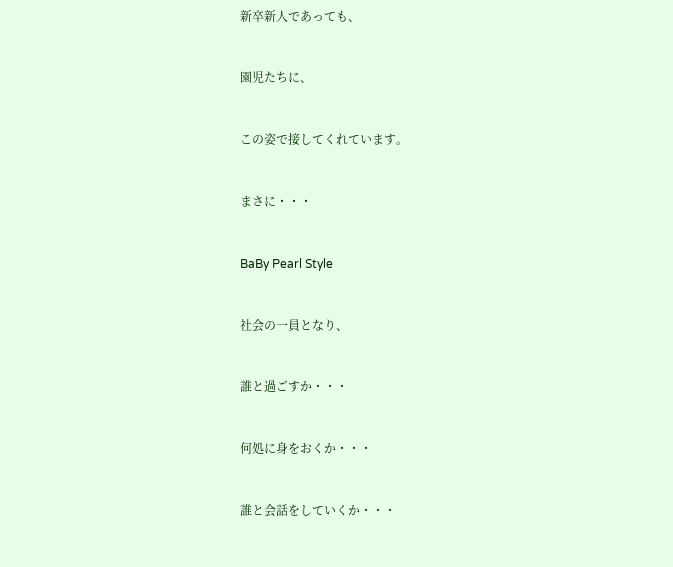新卒新人であっても、


園児たちに、


この姿で接してくれています。


まさに・・・


BaBy Pearl Style


社会の一員となり、


誰と過ごすか・・・


何処に身をおくか・・・


誰と会話をしていくか・・・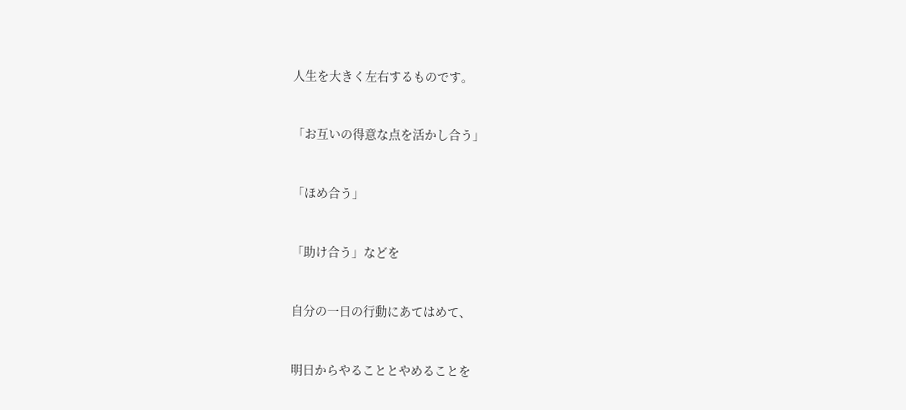人生を大きく左右するものです。


「お互いの得意な点を活かし合う」


「ほめ合う」


「助け合う」などを


自分の一日の行動にあてはめて、


明日からやることとやめることを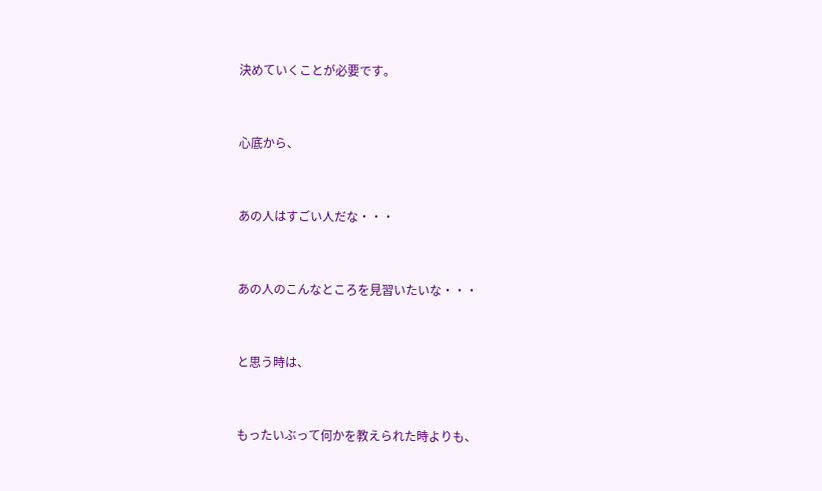決めていくことが必要です。


心底から、


あの人はすごい人だな・・・


あの人のこんなところを見習いたいな・・・


と思う時は、


もったいぶって何かを教えられた時よりも、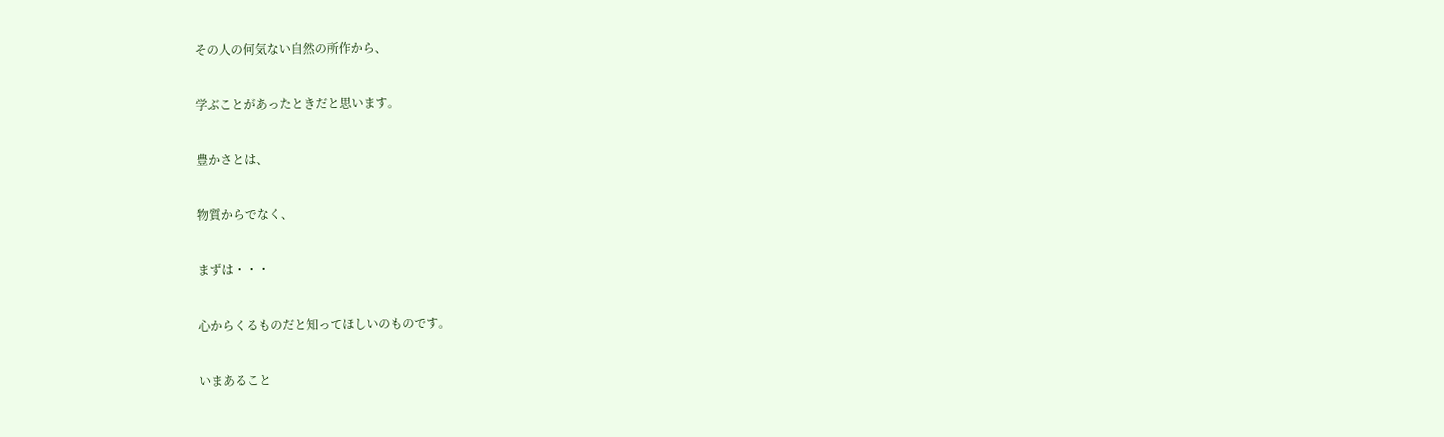その人の何気ない自然の所作から、


学ぶことがあったときだと思います。


豊かさとは、


物質からでなく、


まずは・・・


心からくるものだと知ってほしいのものです。


いまあること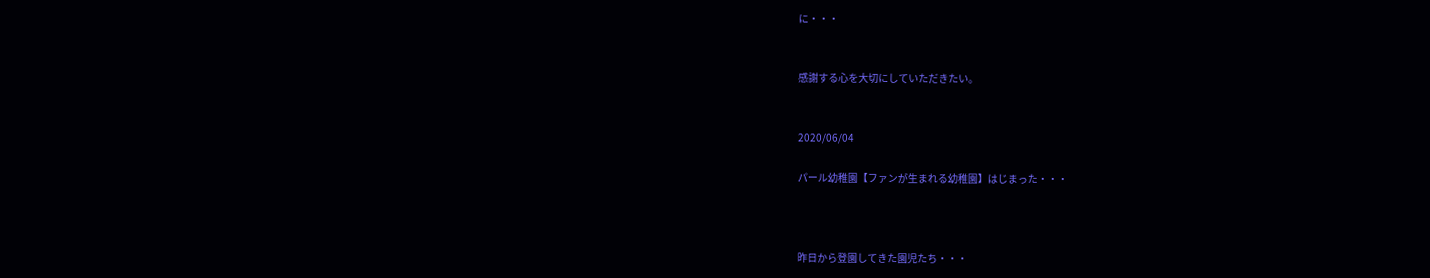に・・・


感謝する心を大切にしていただきたい。


2020/06/04

パール幼稚園【ファンが生まれる幼稚園】はじまった・・・



昨日から登園してきた園児たち・・・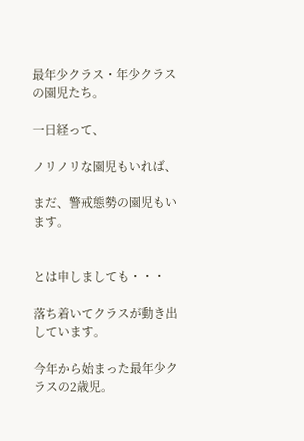最年少クラス・年少クラスの園児たち。

一日経って、

ノリノリな園児もいれば、

まだ、警戒態勢の園児もいます。


とは申しましても・・・

落ち着いてクラスが動き出しています。

今年から始まった最年少クラスの2歳児。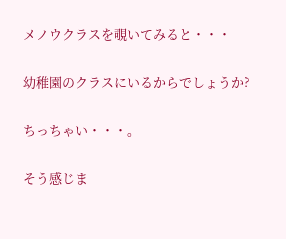メノウクラスを覗いてみると・・・

幼稚園のクラスにいるからでしょうか?

ちっちゃい・・・。

そう感じま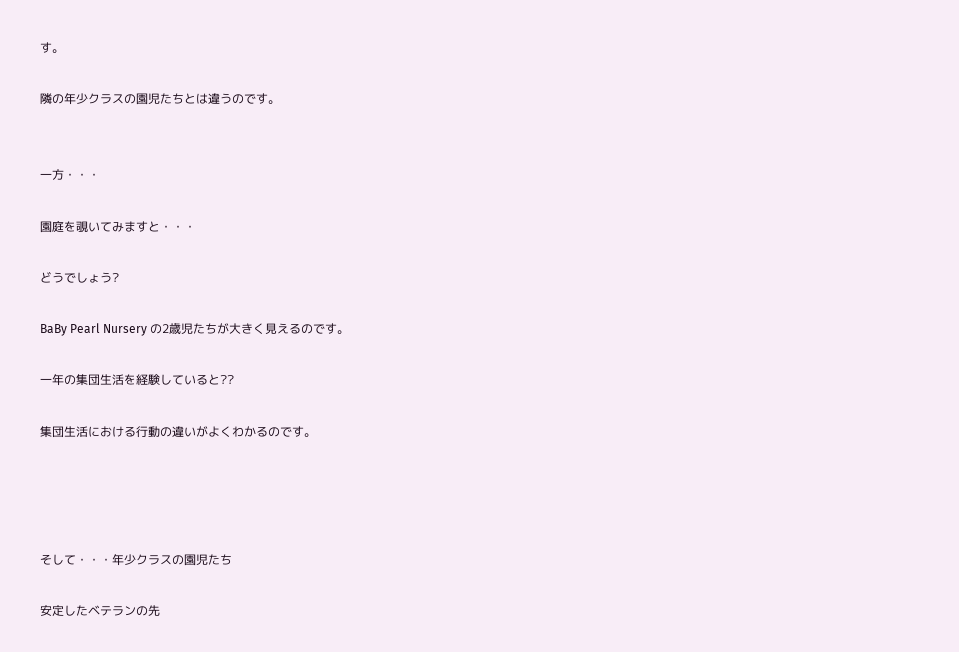す。

隣の年少クラスの園児たちとは違うのです。


一方・・・

園庭を覗いてみますと・・・

どうでしょう?

BaBy Pearl Nursery の2歳児たちが大きく見えるのです。

一年の集団生活を経験していると??

集団生活における行動の違いがよくわかるのです。




そして・・・年少クラスの園児たち

安定したベテランの先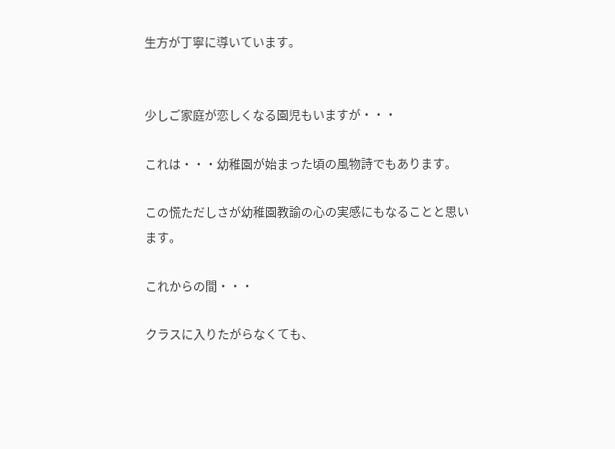生方が丁寧に導いています。


少しご家庭が恋しくなる園児もいますが・・・

これは・・・幼稚園が始まった頃の風物詩でもあります。

この慌ただしさが幼稚園教諭の心の実感にもなることと思います。

これからの間・・・

クラスに入りたがらなくても、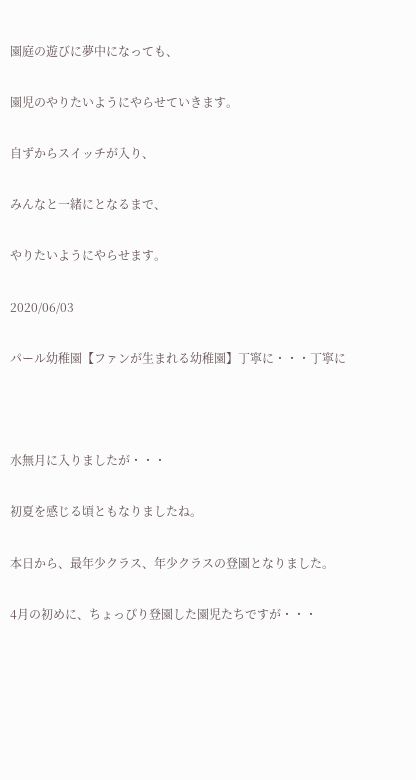園庭の遊びに夢中になっても、

園児のやりたいようにやらせていきます。

自ずからスイッチが入り、

みんなと一緒にとなるまで、

やりたいようにやらせます。

2020/06/03

パール幼稚園【ファンが生まれる幼稚園】丁寧に・・・丁寧に



水無月に入りましたが・・・

初夏を感じる頃ともなりましたね。

本日から、最年少クラス、年少クラスの登園となりました。

4月の初めに、ちょっぴり登園した園児たちですが・・・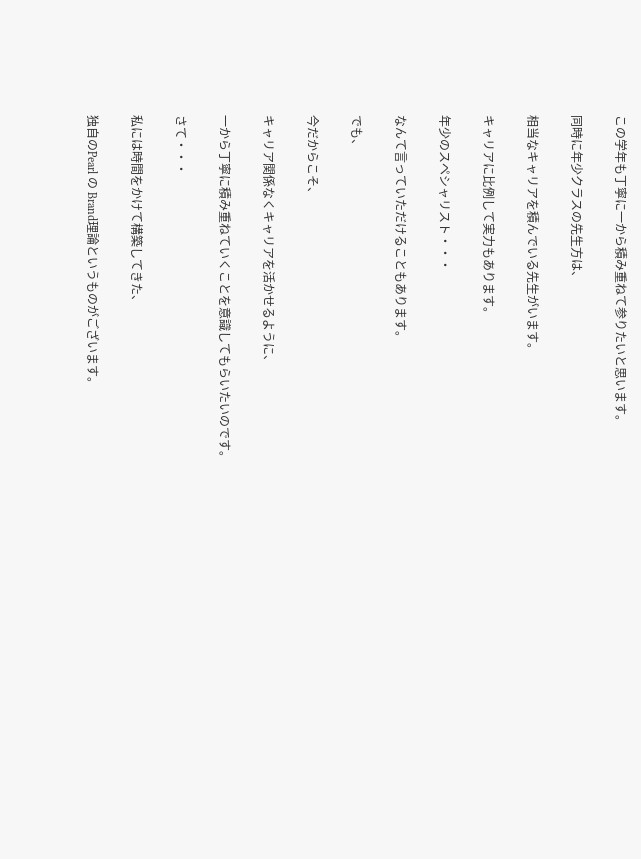この学年も丁寧に一から積み重ねて参りたいと思います。

同時に年少クラスの先生方は、

相当なキャリアを積んでいる先生がいます。

キャリアに比例して実力もあります。

年少のスペシャリスト・・・

なんて言っていただけることもあります。

でも、

今だからこそ、

キャリア関係なくキャリアを活かせるように、

一から丁寧に積み重ねていくことを意識してもらいたいのです。

さて・・・

私には時間をかけて構築してきた、

独自のPearl の Brand理論というものがございます。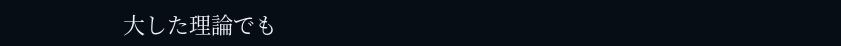大した理論でも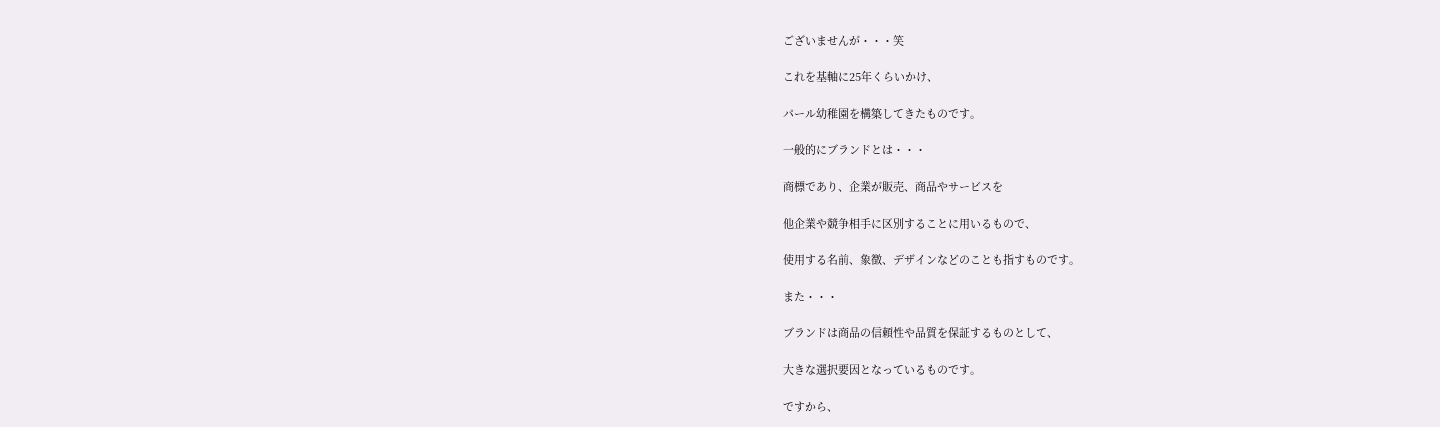ございませんが・・・笑

これを基軸に25年くらいかけ、

パール幼稚園を構築してきたものです。

一般的にブランドとは・・・

商標であり、企業が販売、商品やサービスを

他企業や競争相手に区別することに用いるもので、

使用する名前、象徴、デザインなどのことも指すものです。

また・・・

ブランドは商品の信頼性や品質を保証するものとして、

大きな選択要因となっているものです。

ですから、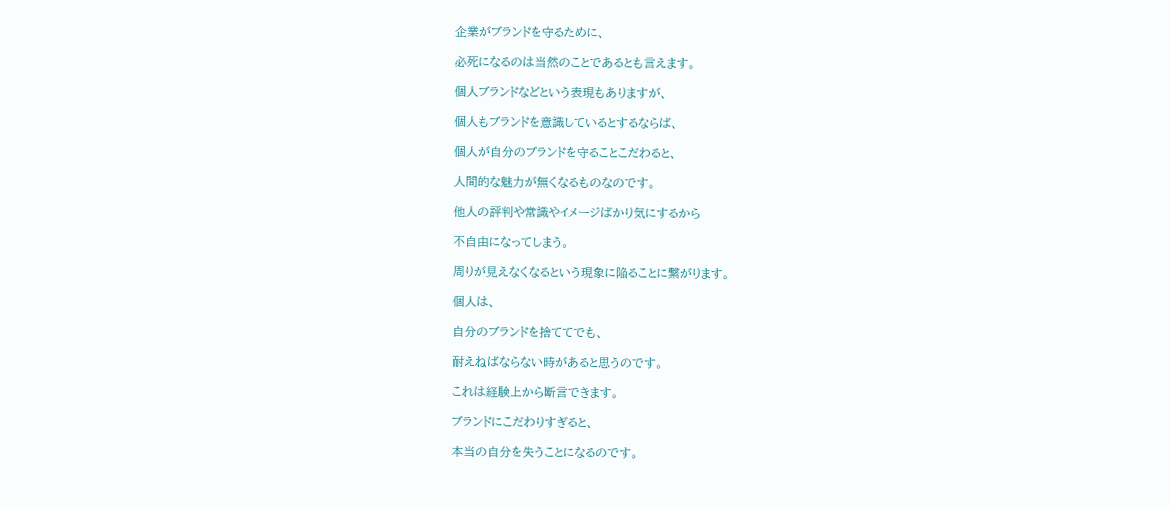企業がブランドを守るために、

必死になるのは当然のことであるとも言えます。

個人ブランドなどという表現もありますが、

個人もブランドを意識しているとするならば、

個人が自分のブランドを守ることこだわると、

人間的な魅力が無くなるものなのです。

他人の評判や常識やイメージばかり気にするから

不自由になってしまう。

周りが見えなくなるという現象に陥ることに繋がります。

個人は、

自分のブランドを捨ててでも、

耐えねばならない時があると思うのです。

これは経験上から断言できます。

ブランドにこだわりすぎると、

本当の自分を失うことになるのです。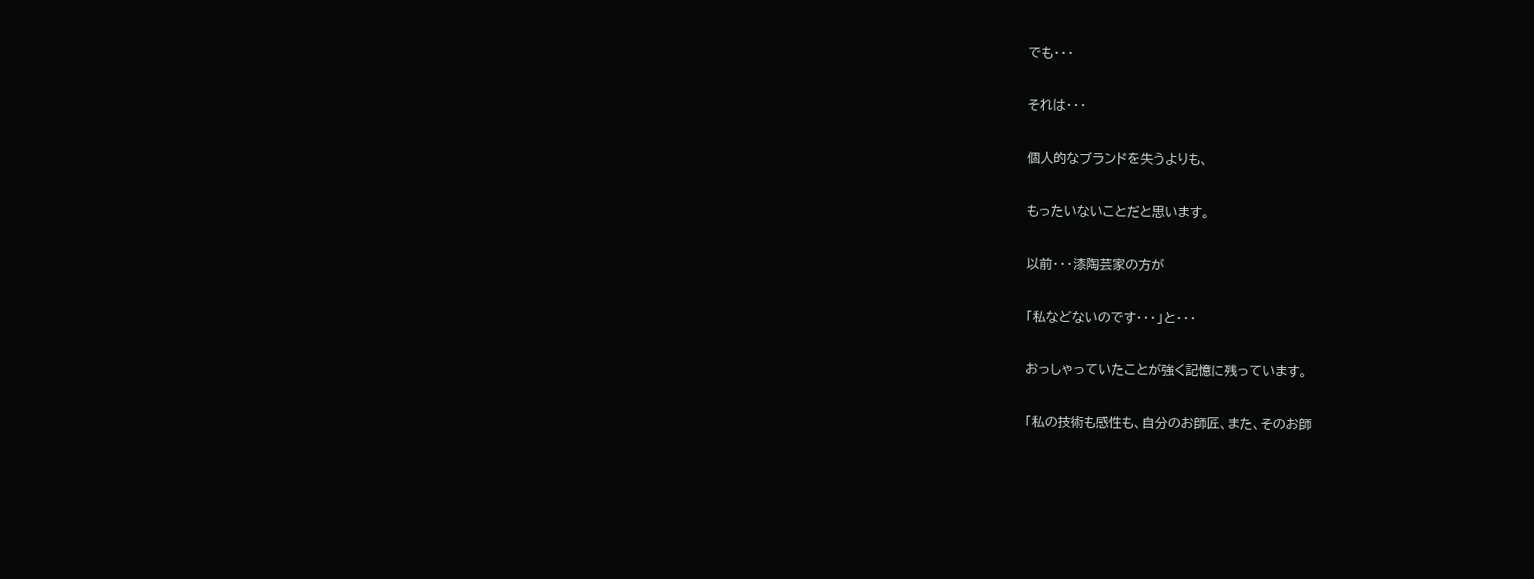でも・・・

それは・・・

個人的なブランドを失うよりも、

もったいないことだと思います。

以前・・・漆陶芸家の方が

「私などないのです・・・」と・・・

おっしゃっていたことが強く記憶に残っています。

「私の技術も感性も、自分のお師匠、また、そのお師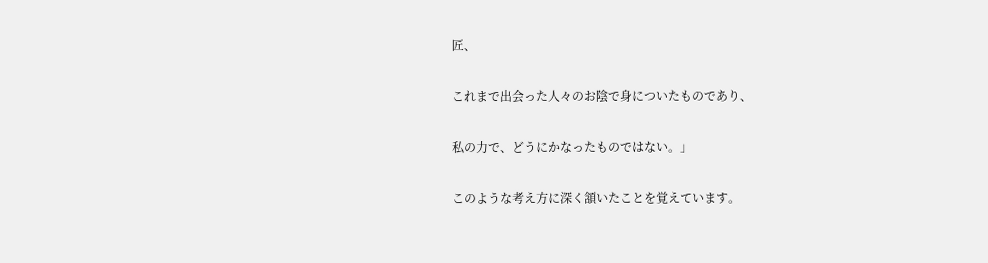匠、

これまで出会った人々のお陰で身についたものであり、

私の力で、どうにかなったものではない。」

このような考え方に深く頷いたことを覚えています。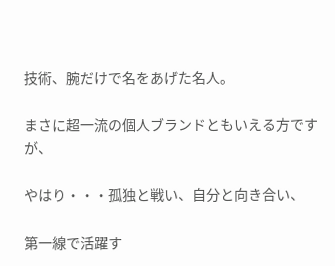技術、腕だけで名をあげた名人。

まさに超一流の個人ブランドともいえる方ですが、

やはり・・・孤独と戦い、自分と向き合い、

第一線で活躍す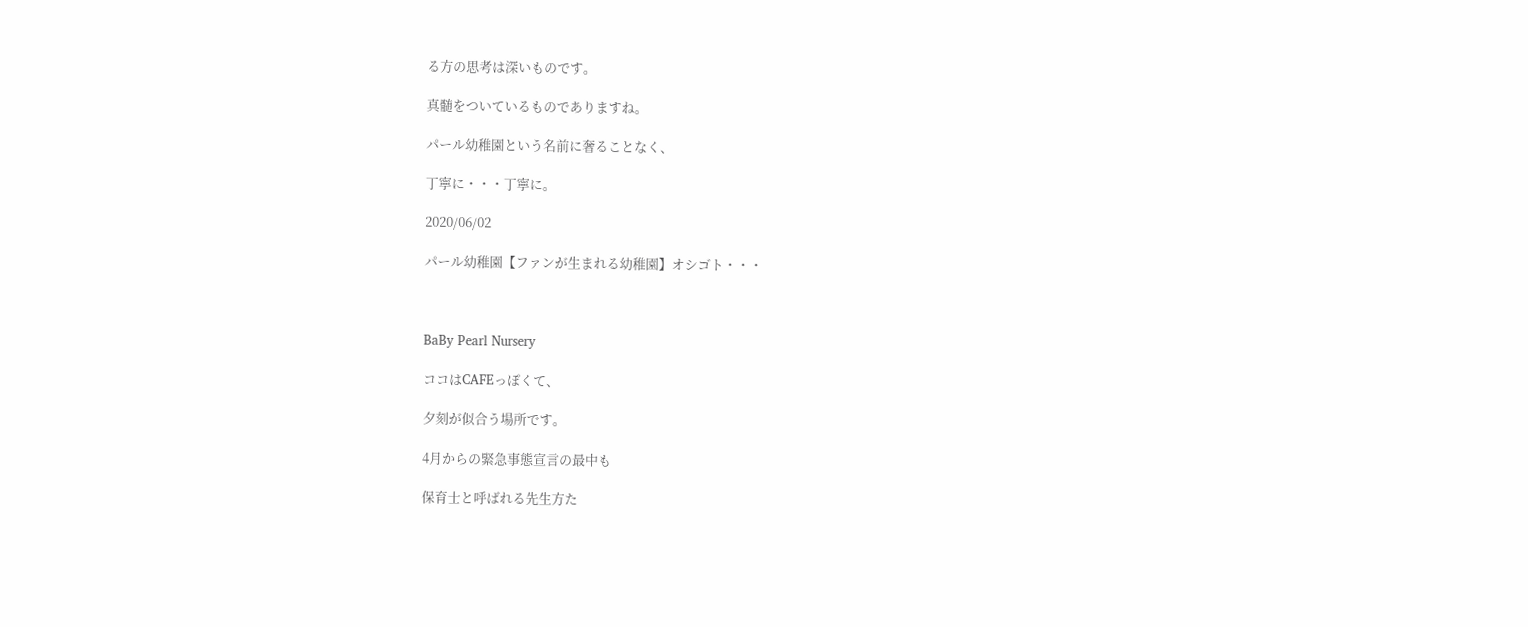る方の思考は深いものです。

真髄をついているものでありますね。

パール幼稚園という名前に奢ることなく、

丁寧に・・・丁寧に。

2020/06/02

パール幼稚園【ファンが生まれる幼稚園】オシゴト・・・



BaBy Pearl Nursery

ココはCAFEっぽくて、

夕刻が似合う場所です。

4月からの緊急事態宣言の最中も

保育士と呼ばれる先生方た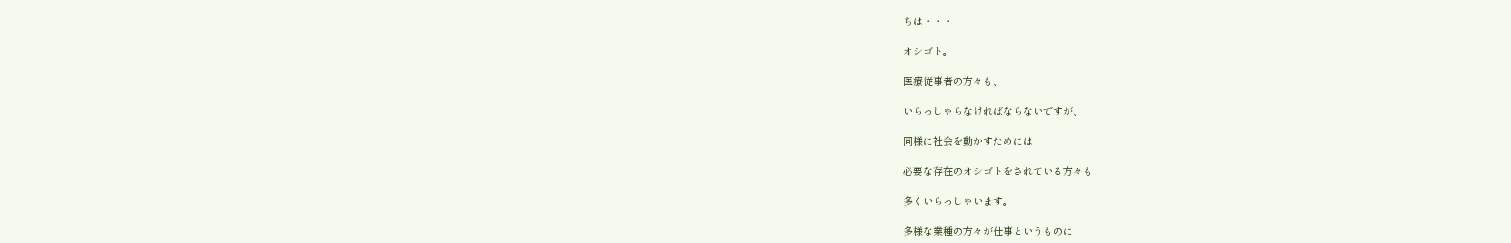ちは・・・

オシゴト。

医療従事者の方々も、

いらっしゃらなければならないですが、

同様に社会を動かすためには

必要な存在のオシゴトをされている方々も

多くいらっしゃいます。

多様な業種の方々が仕事というものに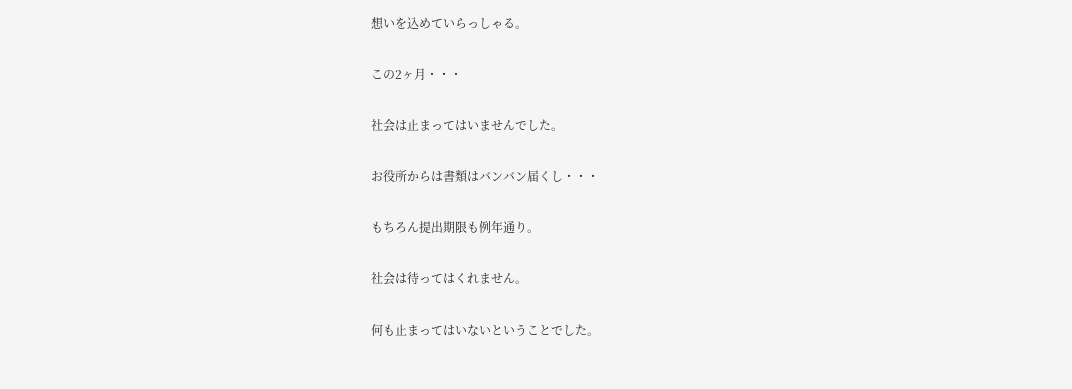想いを込めていらっしゃる。

この2ヶ月・・・

社会は止まってはいませんでした。

お役所からは書類はバンバン届くし・・・

もちろん提出期限も例年通り。

社会は待ってはくれません。

何も止まってはいないということでした。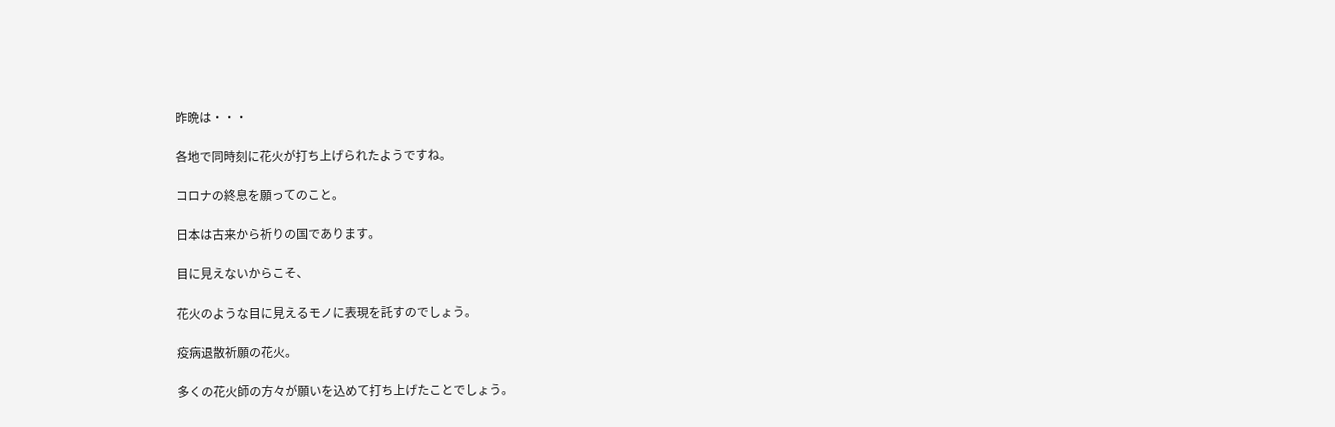昨晩は・・・

各地で同時刻に花火が打ち上げられたようですね。

コロナの終息を願ってのこと。

日本は古来から祈りの国であります。

目に見えないからこそ、

花火のような目に見えるモノに表現を託すのでしょう。

疫病退散祈願の花火。

多くの花火師の方々が願いを込めて打ち上げたことでしょう。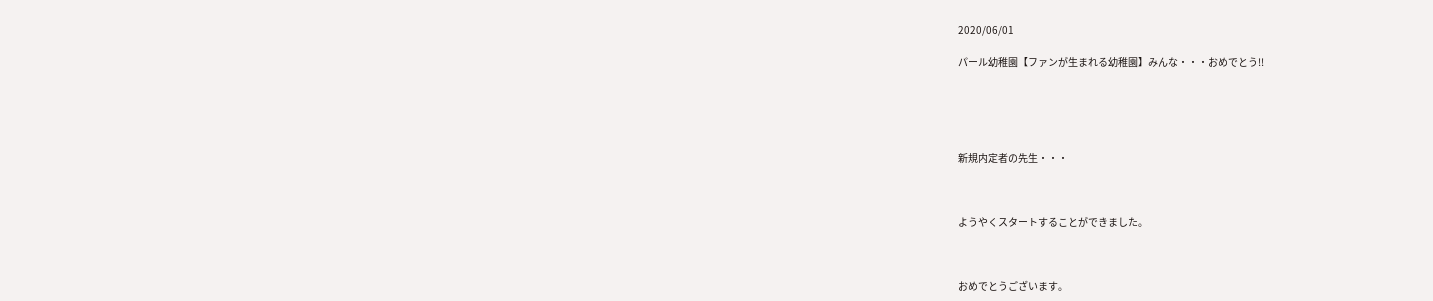2020/06/01

パール幼稚園【ファンが生まれる幼稚園】みんな・・・おめでとう!!





新規内定者の先生・・・



ようやくスタートすることができました。



おめでとうございます。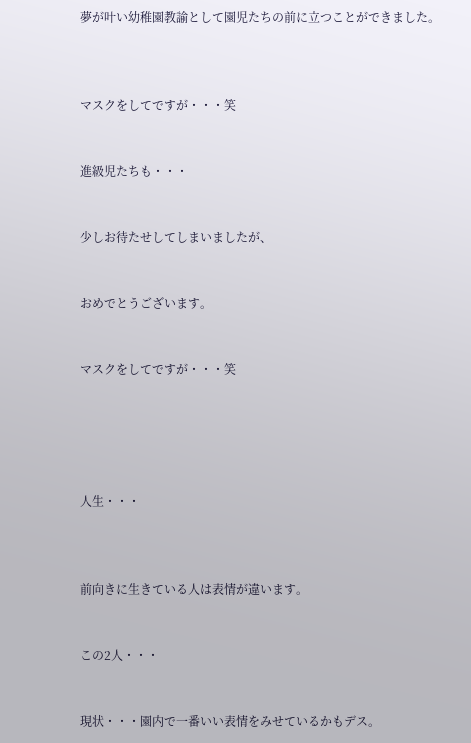夢が叶い幼稚園教諭として園児たちの前に立つことができました。



マスクをしてですが・・・笑


進級児たちも・・・


少しお待たせしてしまいましたが、


おめでとうございます。


マスクをしてですが・・・笑





人生・・・



前向きに生きている人は表情が違います。


この2人・・・


現状・・・園内で一番いい表情をみせているかもデス。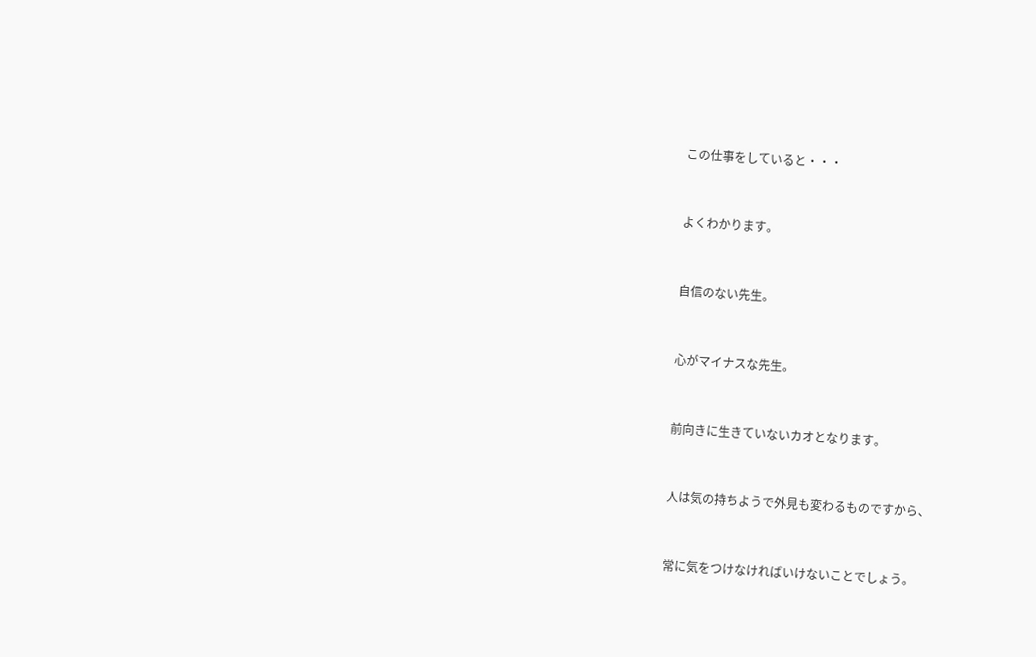この仕事をしていると・・・



よくわかります。



自信のない先生。



心がマイナスな先生。



前向きに生きていないカオとなります。



人は気の持ちようで外見も変わるものですから、



常に気をつけなければいけないことでしょう。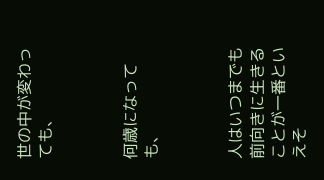世の中が変わっても、



何歳になっても、



人はいつまでも前向きに生きることが一番といえそ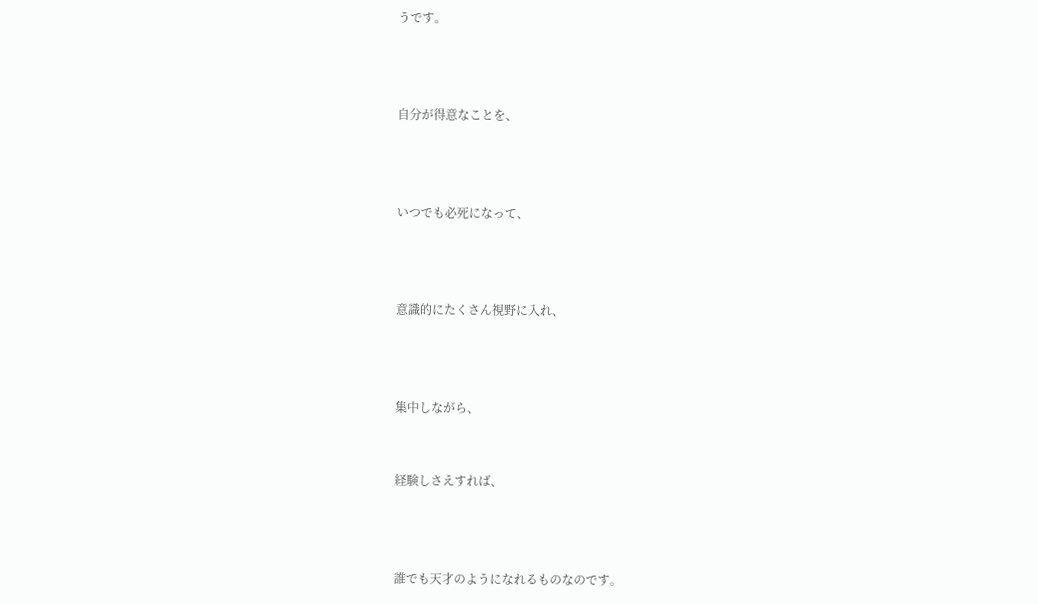うです。



自分が得意なことを、



いつでも必死になって、



意識的にたくさん視野に入れ、



集中しながら、


経験しさえすれば、



誰でも天才のようになれるものなのです。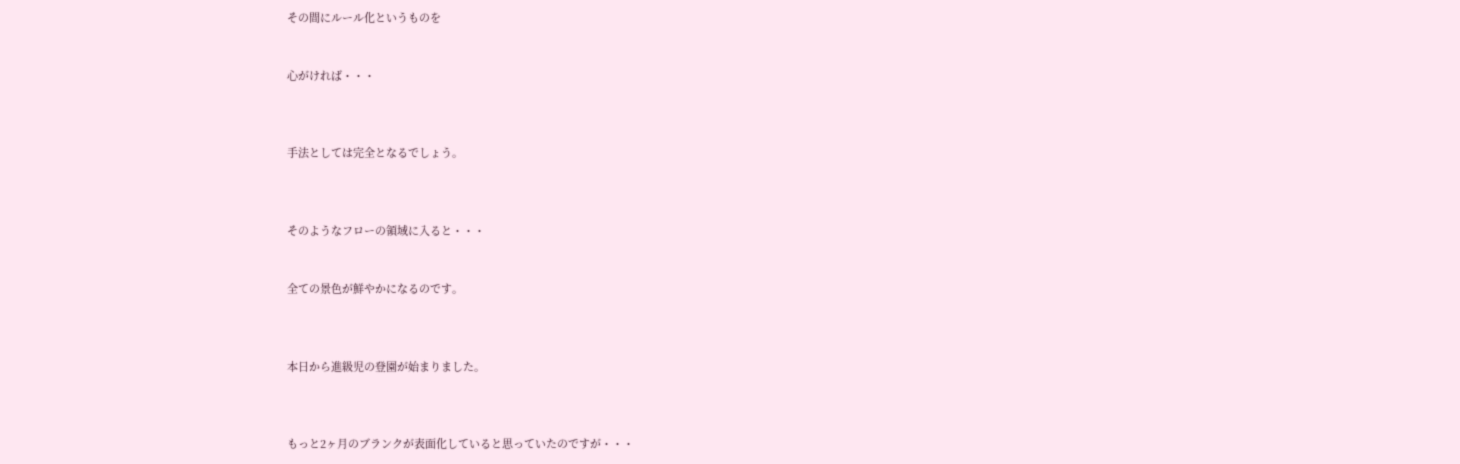その間にルール化というものを


心がければ・・・



手法としては完全となるでしょう。



そのようなフローの領域に入ると・・・


全ての景色が鮮やかになるのです。



本日から進級児の登園が始まりました。



もっと2ヶ月のブランクが表面化していると思っていたのですが・・・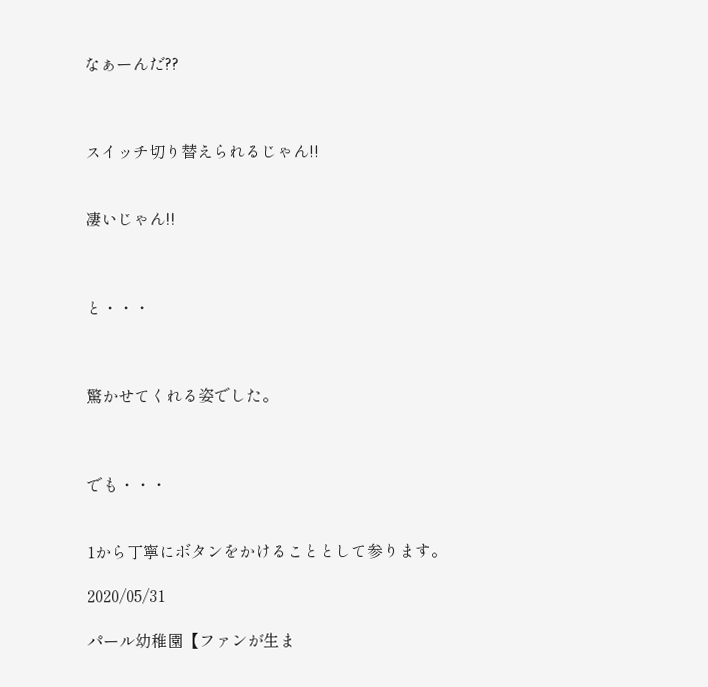なぁーんだ??



スイッチ切り替えられるじゃん!!


凄いじゃん!!



と・・・



驚かせてくれる姿でした。



でも・・・


1から丁寧にボタンをかけることとして参ります。

2020/05/31

パール幼稚園【ファンが生ま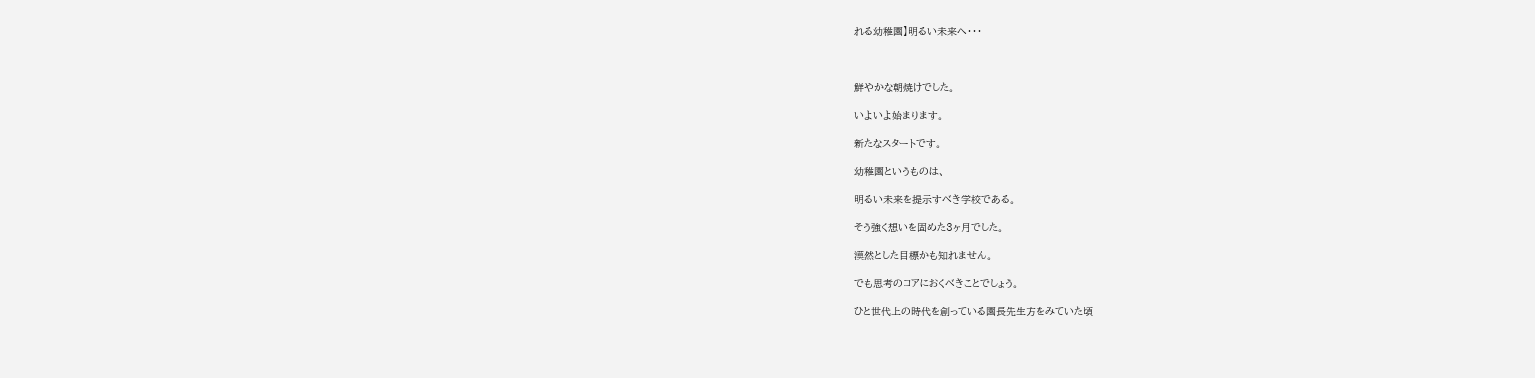れる幼稚園】明るい未来へ・・・



鮮やかな朝焼けでした。

いよいよ始まります。

新たなスタートです。

幼稚園というものは、

明るい未来を提示すべき学校である。

そう強く想いを固めた3ヶ月でした。

漠然とした目標かも知れません。

でも思考のコアにおくべきことでしょう。

ひと世代上の時代を創っている園長先生方をみていた頃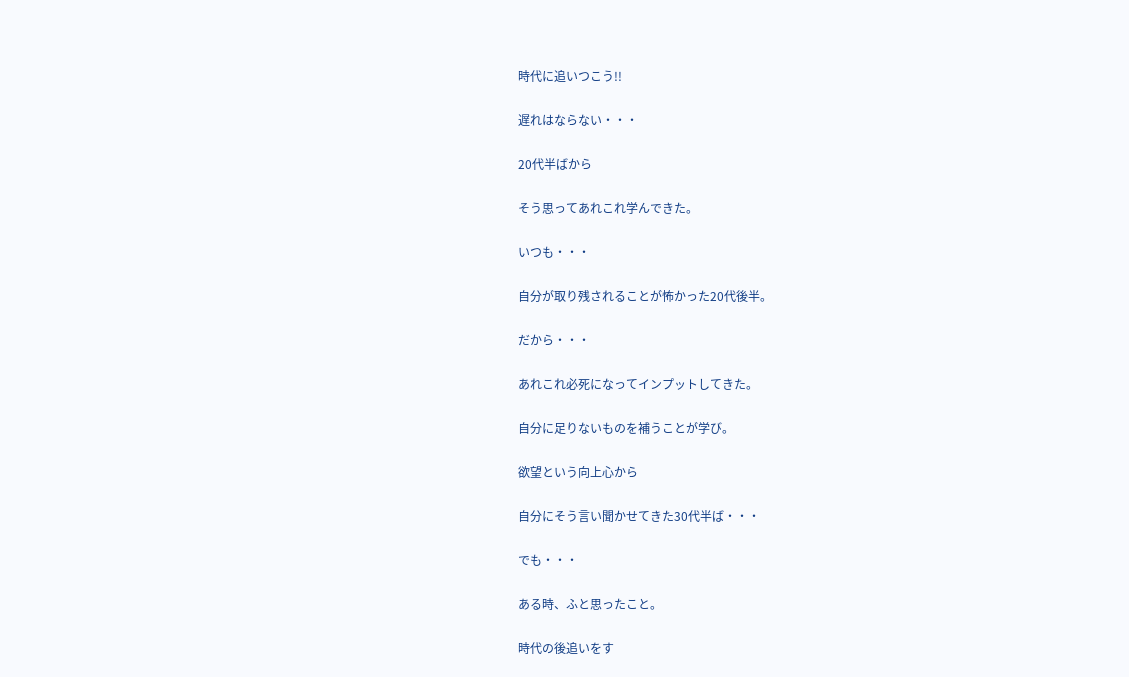時代に追いつこう!!

遅れはならない・・・

20代半ばから

そう思ってあれこれ学んできた。

いつも・・・

自分が取り残されることが怖かった20代後半。

だから・・・

あれこれ必死になってインプットしてきた。

自分に足りないものを補うことが学び。

欲望という向上心から

自分にそう言い聞かせてきた30代半ば・・・

でも・・・

ある時、ふと思ったこと。

時代の後追いをす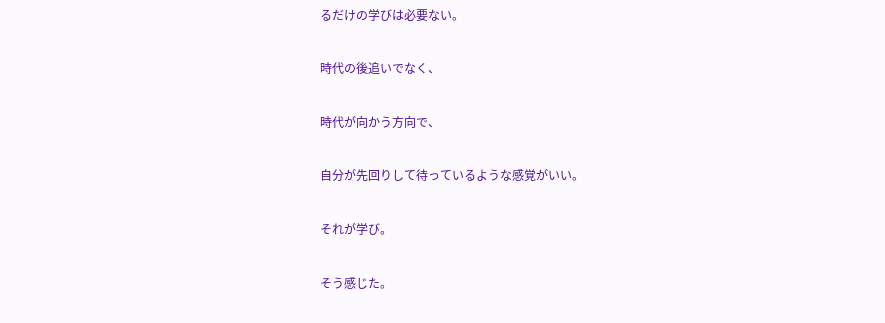るだけの学びは必要ない。

時代の後追いでなく、

時代が向かう方向で、

自分が先回りして待っているような感覚がいい。

それが学び。

そう感じた。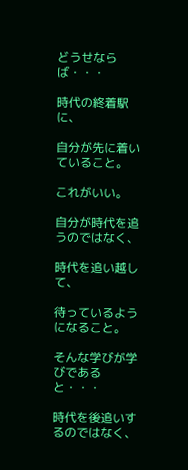どうせならば・・・

時代の終着駅に、

自分が先に着いていること。

これがいい。

自分が時代を追うのではなく、

時代を追い越して、

待っているようになること。

そんな学びが学びであると・・・

時代を後追いするのではなく、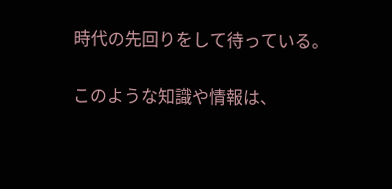時代の先回りをして待っている。

このような知識や情報は、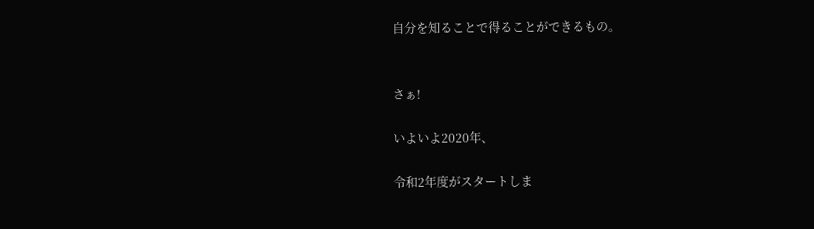自分を知ることで得ることができるもの。


さぁ!

いよいよ2020年、

令和2年度がスタートしま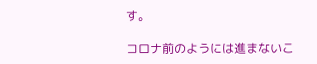す。

コロナ前のようには進まないこ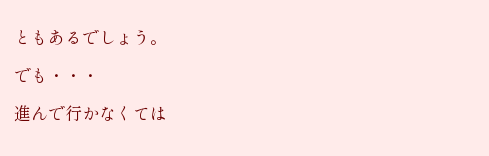ともあるでしょう。

でも・・・

進んで行かなくては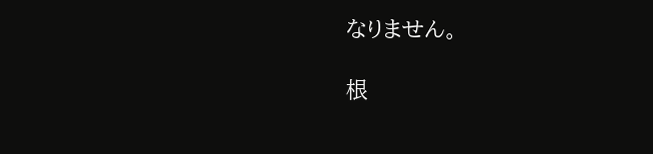なりません。

根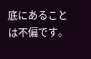底にあることは不偏です。